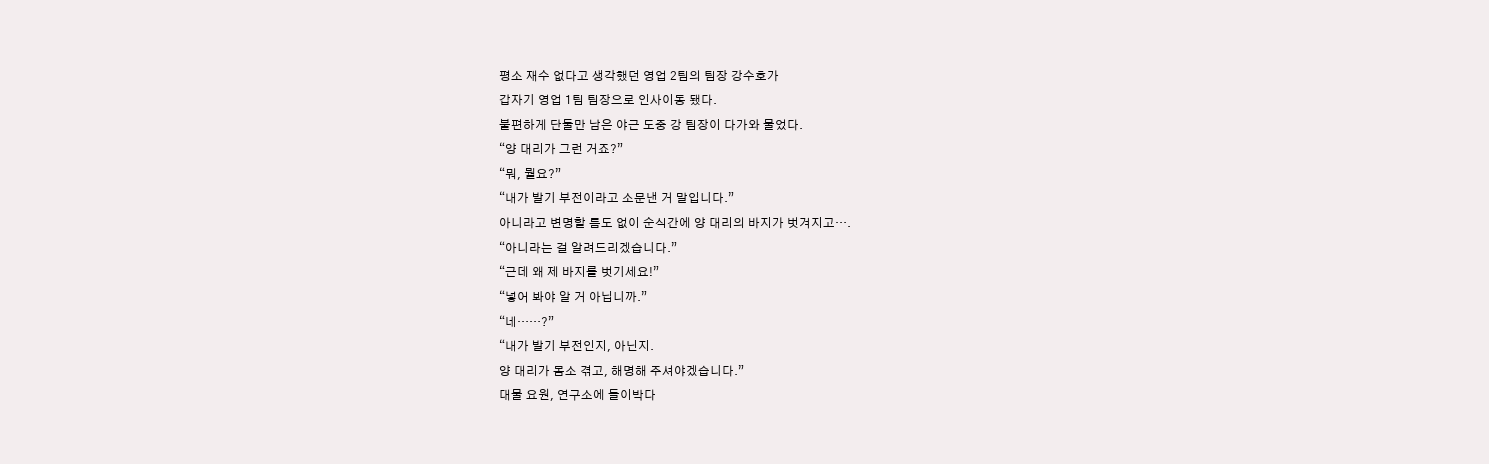평소 재수 없다고 생각했던 영업 2팀의 팀장 강수호가
갑자기 영업 1팀 팀장으로 인사이동 됐다.
불편하게 단둘만 남은 야근 도중 강 팀장이 다가와 물었다.
“양 대리가 그런 거죠?”
“뭐, 뭘요?”
“내가 발기 부전이라고 소문낸 거 말입니다.”
아니라고 변명할 틈도 없이 순식간에 양 대리의 바지가 벗겨지고….
“아니라는 걸 알려드리겠습니다.”
“근데 왜 제 바지를 벗기세요!”
“넣어 봐야 알 거 아닙니까.”
“네……?”
“내가 발기 부전인지, 아닌지.
양 대리가 몸소 겪고, 해명해 주셔야겠습니다.”
대물 요원, 연구소에 들이박다